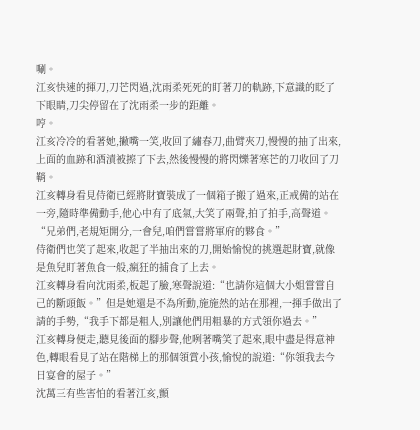唰。
江亥快速的揮刀,刀芒閃過,沈雨柔死死的盯著刀的軌跡,下意識的眨了下眼睛,刀尖停留在了沈雨柔一步的距離。
哼。
江亥冷冷的看著她,撇嘴一笑,收回了繡春刀,曲臂夾刀,慢慢的抽了出來,上面的血跡和酒漬被擦了下去,然後慢慢的將閃爍著寒芒的刀收回了刀鞘。
江亥轉身看見侍衛已經將財寶裝成了一個箱子搬了過來,正戒備的站在一旁,隨時準備動手,他心中有了底氣,大笑了兩聲,拍了拍手,高聲道。
“兄弟們,老規矩開分,一會兒,咱們嘗嘗將軍府的夥食。”
侍衛們也笑了起來,收起了半抽出來的刀,開始愉悅的挑選起財寶,就像是魚兒盯著魚食一般,瘋狂的捕食了上去。
江亥轉身看向沈雨柔,板起了臉,寒聲說道:“也請你這個大小姐嘗嘗自己的斷頭飯。”但是她還是不為所動,施施然的站在那裡,一揮手做出了請的手勢,“我手下都是粗人,別讓他們用粗暴的方式領你過去。”
江亥轉身便走,聽見後面的腳步聲,他咧著嘴笑了起來,眼中盡是得意神色,轉眼看見了站在階梯上的那個領賞小孩,愉悅的說道:“你領我去今日宴會的屋子。”
沈萬三有些害怕的看著江亥,顫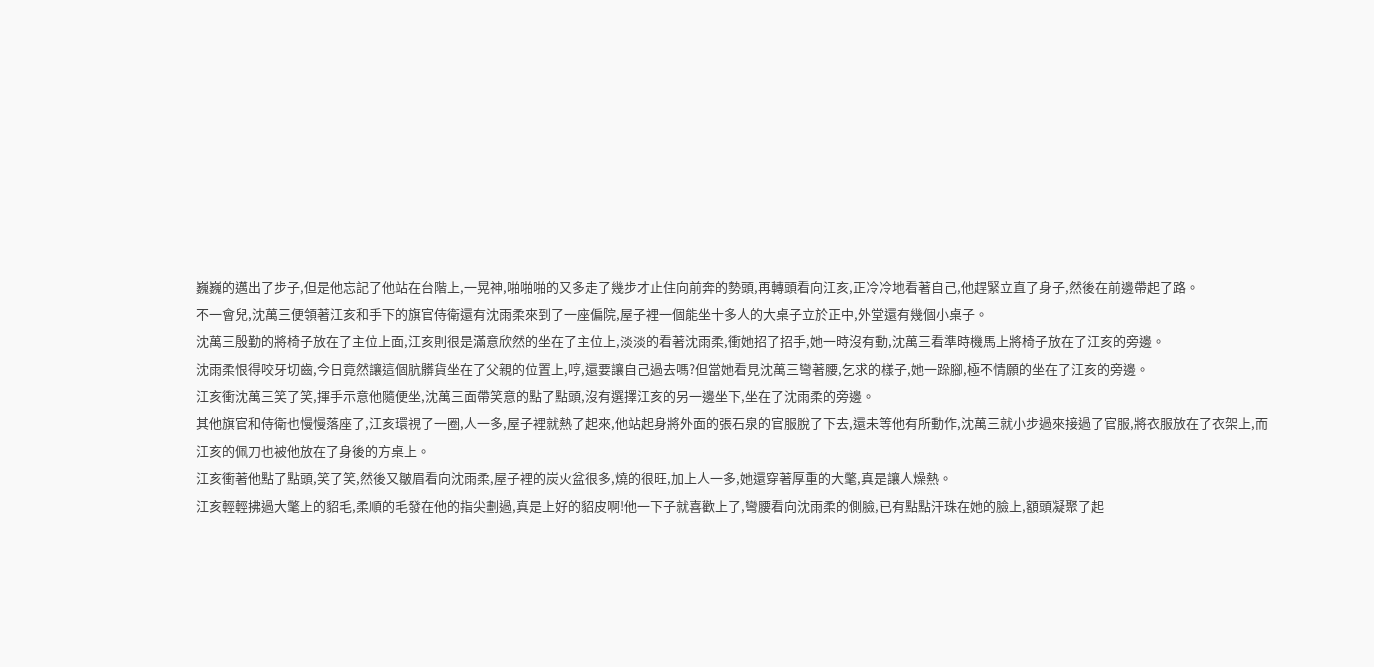巍巍的邁出了步子,但是他忘記了他站在台階上,一晃神,啪啪啪的又多走了幾步才止住向前奔的勢頭,再轉頭看向江亥,正冷冷地看著自己,他趕緊立直了身子,然後在前邊帶起了路。
不一會兒,沈萬三便領著江亥和手下的旗官侍衛還有沈雨柔來到了一座偏院,屋子裡一個能坐十多人的大桌子立於正中,外堂還有幾個小桌子。
沈萬三殷勤的將椅子放在了主位上面,江亥則很是滿意欣然的坐在了主位上,淡淡的看著沈雨柔,衝她招了招手,她一時沒有動,沈萬三看準時機馬上將椅子放在了江亥的旁邊。
沈雨柔恨得咬牙切齒,今日竟然讓這個肮髒貨坐在了父親的位置上,哼,還要讓自己過去嗎?但當她看見沈萬三彎著腰,乞求的樣子,她一跺腳,極不情願的坐在了江亥的旁邊。
江亥衝沈萬三笑了笑,揮手示意他隨便坐,沈萬三面帶笑意的點了點頭,沒有選擇江亥的另一邊坐下,坐在了沈雨柔的旁邊。
其他旗官和侍衛也慢慢落座了,江亥環視了一圈,人一多,屋子裡就熱了起來,他站起身將外面的張石泉的官服脫了下去,還未等他有所動作,沈萬三就小步過來接過了官服,將衣服放在了衣架上,而江亥的佩刀也被他放在了身後的方桌上。
江亥衝著他點了點頭,笑了笑,然後又皺眉看向沈雨柔,屋子裡的炭火盆很多,燒的很旺,加上人一多,她還穿著厚重的大氅,真是讓人燥熱。
江亥輕輕拂過大氅上的貂毛,柔順的毛發在他的指尖劃過,真是上好的貂皮啊!他一下子就喜歡上了,彎腰看向沈雨柔的側臉,已有點點汗珠在她的臉上,額頭凝聚了起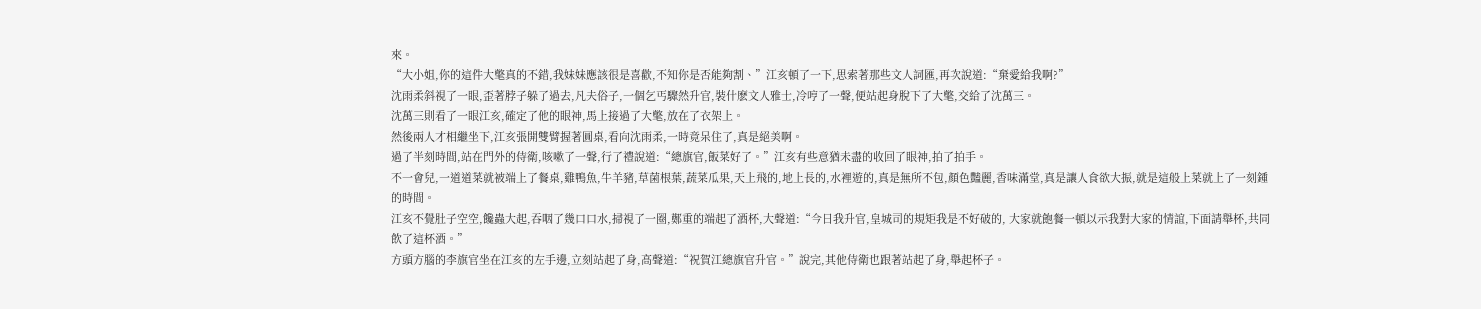來。
“大小姐,你的這件大氅真的不錯,我妹妹應該很是喜歡,不知你是否能夠割、”江亥頓了一下,思索著那些文人詞匯,再次說道:“棄愛給我啊?”
沈雨柔斜視了一眼,歪著脖子躲了過去,凡夫俗子,一個乞丐驟然升官,裝什麽文人雅士,冷哼了一聲,便站起身脫下了大氅,交給了沈萬三。
沈萬三則看了一眼江亥,確定了他的眼神,馬上接過了大氅,放在了衣架上。
然後兩人才相繼坐下,江亥張開雙臂握著圓桌,看向沈雨柔,一時竟呆住了,真是絕美啊。
過了半刻時間,站在門外的侍衛,咳嗽了一聲,行了禮說道:“總旗官,飯菜好了。”江亥有些意猶未盡的收回了眼神,拍了拍手。
不一會兒,一道道菜就被端上了餐桌,雞鴨魚,牛羊豬,草菌根葉,蔬菜瓜果,天上飛的,地上長的,水裡遊的,真是無所不包,顏色豔麗,香味滿堂,真是讓人食欲大振,就是這般上菜就上了一刻鍾的時間。
江亥不覺肚子空空,饞蟲大起,吞咽了幾口口水,掃視了一圈,鄭重的端起了酒杯,大聲道:“今日我升官,皇城司的規矩我是不好破的, 大家就飽餐一頓以示我對大家的情誼,下面請舉杯,共同飲了這杯酒。”
方頭方腦的李旗官坐在江亥的左手邊,立刻站起了身,高聲道:“祝賀江總旗官升官。”說完,其他侍衛也跟著站起了身,舉起杯子。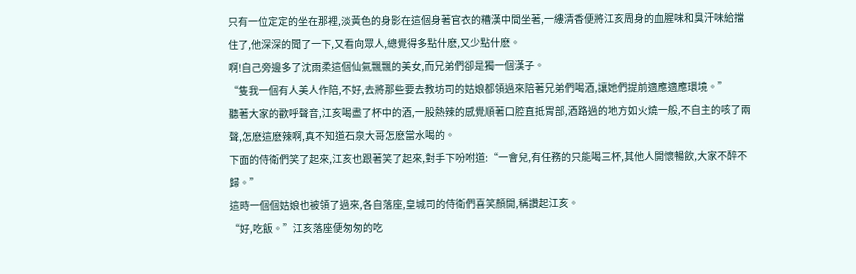只有一位定定的坐在那裡,淡黃色的身影在這個身著官衣的糟漢中間坐著,一縷清香便將江亥周身的血腥味和臭汗味給擋住了,他深深的聞了一下,又看向眾人,總覺得多點什麽,又少點什麽。
啊!自己旁邊多了沈雨柔這個仙氣飄飄的美女,而兄弟們卻是獨一個漢子。
“隻我一個有人美人作陪,不好,去將那些要去教坊司的姑娘都領過來陪著兄弟們喝酒,讓她們提前適應適應環境。”
聽著大家的歡呼聲音,江亥喝盡了杯中的酒,一股熱辣的感覺順著口腔直抵胃部,酒路過的地方如火燒一般,不自主的咳了兩聲,怎麽這麽辣啊,真不知道石泉大哥怎麽當水喝的。
下面的侍衛們笑了起來,江亥也跟著笑了起來,對手下吩咐道:“一會兒,有任務的只能喝三杯,其他人開懷暢飲,大家不醉不歸。”
這時一個個姑娘也被領了過來,各自落座,皇城司的侍衛們喜笑顏開,稱讚起江亥。
“好,吃飯。”江亥落座便匆匆的吃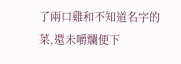了兩口雞和不知道名字的菜,還未嚼爛便下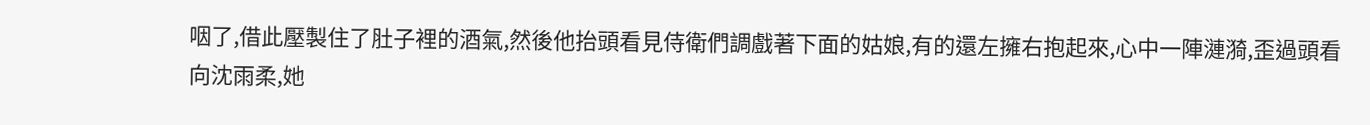咽了,借此壓製住了肚子裡的酒氣,然後他抬頭看見侍衛們調戲著下面的姑娘,有的還左擁右抱起來,心中一陣漣漪,歪過頭看向沈雨柔,她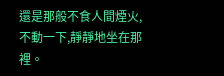還是那般不食人間煙火,不動一下,靜靜地坐在那裡。